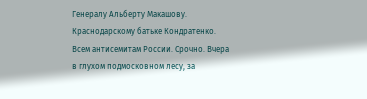Генералу Альберту Макашову. Краснодарскому батьке Кондратенко. Всем антисемитам России. Срочно. Вчера в глухом подмосковном лесу, за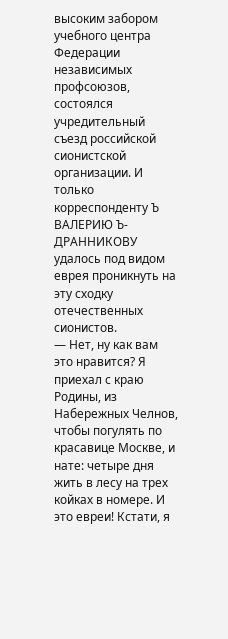высоким забором учебного центра Федерации независимых профсоюзов, состоялся учредительный съезд российской сионистской организации. И только корреспонденту Ъ ВАЛЕРИЮ Ъ-ДРАННИКОВУ удалось под видом еврея проникнуть на эту сходку отечественных сионистов.
— Нет, ну как вам это нравится? Я приехал с краю Родины, из Набережных Челнов, чтобы погулять по красавице Москве, и нате: четыре дня жить в лесу на трех койках в номере. И это евреи! Кстати, я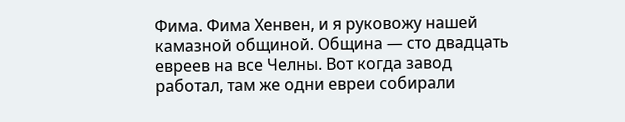Фима. Фима Хенвен, и я руковожу нашей камазной общиной. Община — сто двадцать евреев на все Челны. Вот когда завод работал, там же одни евреи собирали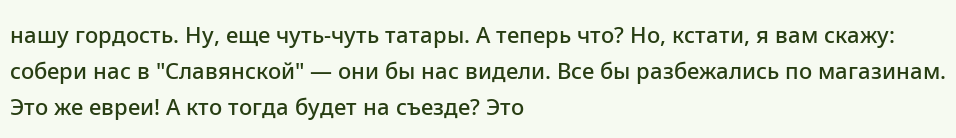нашу гордость. Ну, еще чуть-чуть татары. А теперь что? Но, кстати, я вам скажу: собери нас в "Славянской" — они бы нас видели. Все бы разбежались по магазинам. Это же евреи! А кто тогда будет на съезде? Это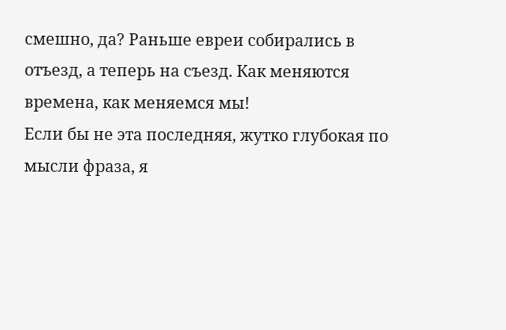смешно, да? Раньше евреи собирались в отъезд, а теперь на съезд. Как меняются времена, как меняемся мы!
Если бы не эта последняя, жутко глубокая по мысли фраза, я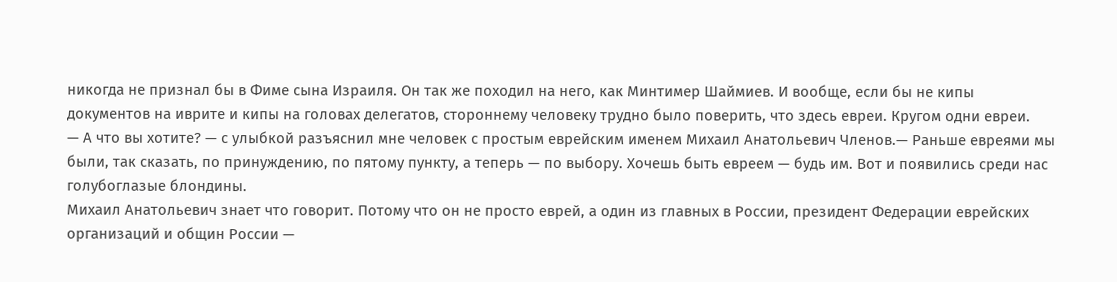никогда не признал бы в Фиме сына Израиля. Он так же походил на него, как Минтимер Шаймиев. И вообще, если бы не кипы документов на иврите и кипы на головах делегатов, стороннему человеку трудно было поверить, что здесь евреи. Кругом одни евреи.
— А что вы хотите? — с улыбкой разъяснил мне человек с простым еврейским именем Михаил Анатольевич Членов.— Раньше евреями мы были, так сказать, по принуждению, по пятому пункту, а теперь — по выбору. Хочешь быть евреем — будь им. Вот и появились среди нас голубоглазые блондины.
Михаил Анатольевич знает что говорит. Потому что он не просто еврей, а один из главных в России, президент Федерации еврейских организаций и общин России —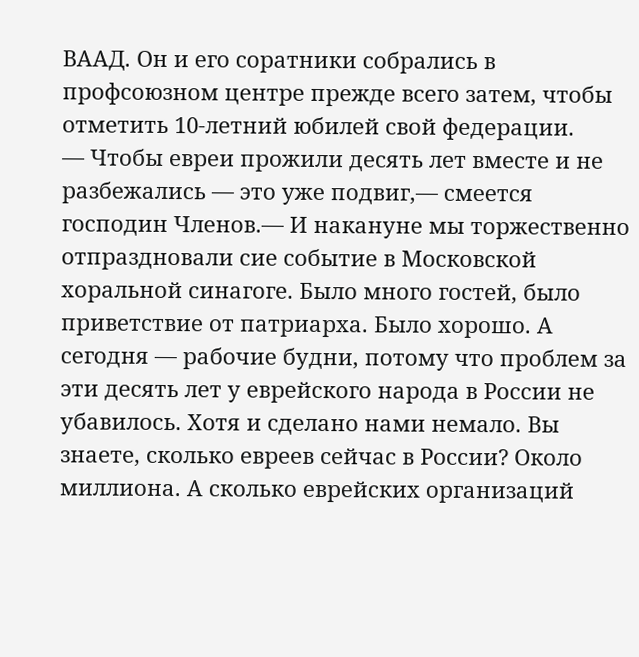ВААД. Он и его соратники собрались в профсоюзном центре прежде всего затем, чтобы отметить 10-летний юбилей свой федерации.
— Чтобы евреи прожили десять лет вместе и не разбежались — это уже подвиг,— смеется господин Членов.— И накануне мы торжественно отпраздновали сие событие в Московской хоральной синагоге. Было много гостей, было приветствие от патриарха. Было хорошо. А сегодня — рабочие будни, потому что проблем за эти десять лет у еврейского народа в России не убавилось. Хотя и сделано нами немало. Вы знаете, сколько евреев сейчас в России? Около миллиона. А сколько еврейских организаций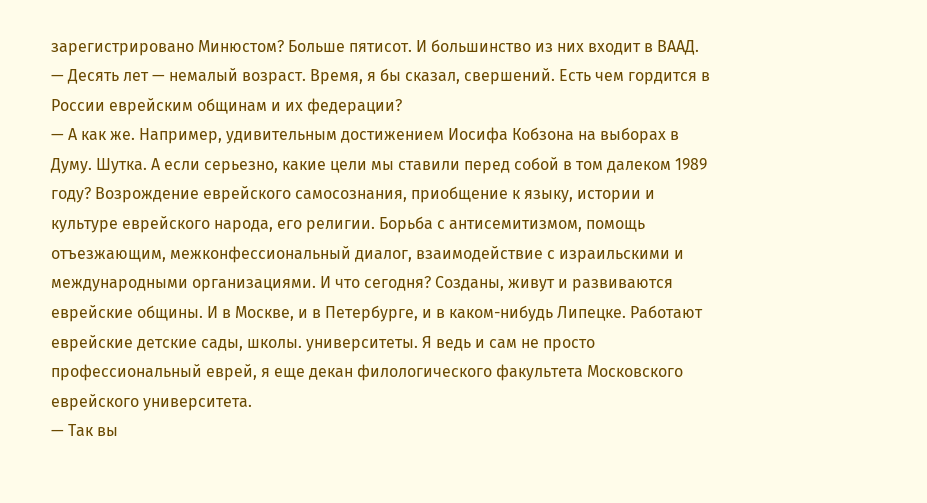зарегистрировано Минюстом? Больше пятисот. И большинство из них входит в ВААД.
— Десять лет — немалый возраст. Время, я бы сказал, свершений. Есть чем гордится в России еврейским общинам и их федерации?
— А как же. Например, удивительным достижением Иосифа Кобзона на выборах в Думу. Шутка. А если серьезно, какие цели мы ставили перед собой в том далеком 1989 году? Возрождение еврейского самосознания, приобщение к языку, истории и культуре еврейского народа, его религии. Борьба с антисемитизмом, помощь отъезжающим, межконфессиональный диалог, взаимодействие с израильскими и международными организациями. И что сегодня? Созданы, живут и развиваются еврейские общины. И в Москве, и в Петербурге, и в каком-нибудь Липецке. Работают еврейские детские сады, школы. университеты. Я ведь и сам не просто профессиональный еврей, я еще декан филологического факультета Московского еврейского университета.
— Так вы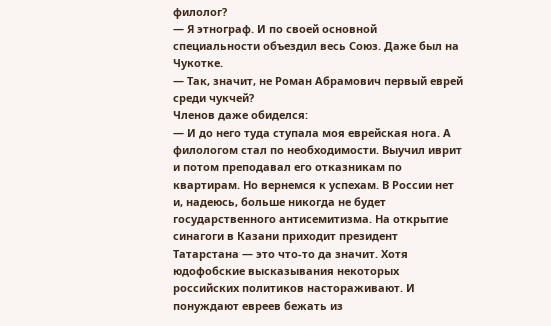филолог?
— Я этнограф. И по своей основной специальности объездил весь Союз. Даже был на Чукотке.
— Так, значит, не Роман Абрамович первый еврей среди чукчей?
Членов даже обиделся:
— И до него туда ступала моя еврейская нога. А филологом стал по необходимости. Выучил иврит и потом преподавал его отказникам по квартирам. Но вернемся к успехам. В России нет и, надеюсь, больше никогда не будет государственного антисемитизма. На открытие синагоги в Казани приходит президент Татарстана — это что-то да значит. Хотя юдофобские высказывания некоторых российских политиков настораживают. И понуждают евреев бежать из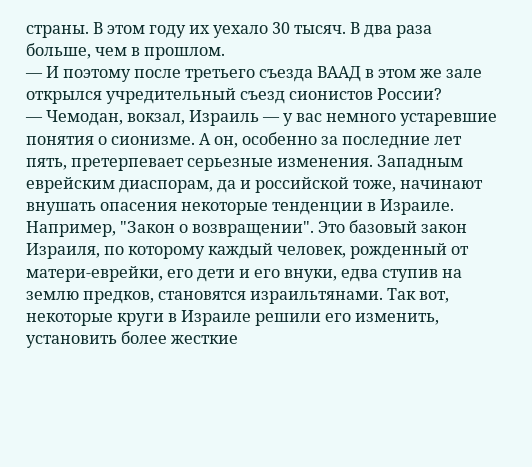страны. В этом году их уехало 30 тысяч. В два раза больше, чем в прошлом.
— И поэтому после третьего съезда ВААД в этом же зале открылся учредительный съезд сионистов России?
— Чемодан, вокзал, Израиль — у вас немного устаревшие понятия о сионизме. А он, особенно за последние лет пять, претерпевает серьезные изменения. Западным еврейским диаспорам, да и российской тоже, начинают внушать опасения некоторые тенденции в Израиле. Например, "Закон о возвращении". Это базовый закон Израиля, по которому каждый человек, рожденный от матери-еврейки, его дети и его внуки, едва ступив на землю предков, становятся израильтянами. Так вот, некоторые круги в Израиле решили его изменить, установить более жесткие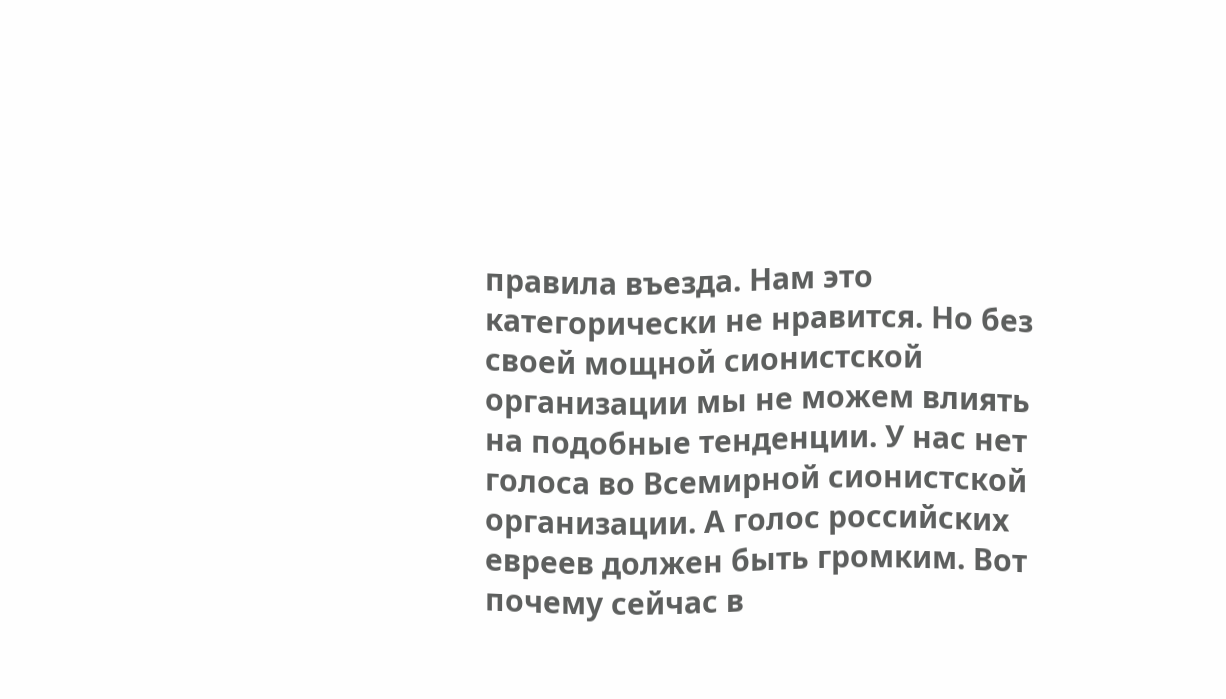правила въезда. Нам это категорически не нравится. Но без своей мощной сионистской организации мы не можем влиять на подобные тенденции. У нас нет голоса во Всемирной сионистской организации. А голос российских евреев должен быть громким. Вот почему сейчас в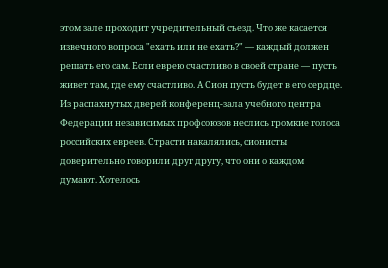этом зале проходит учредительный съезд. Что же касается извечного вопроса "ехать или не ехать?" — каждый должен решать его сам. Если еврею счастливо в своей стране — пусть живет там, где ему счастливо. А Сион пусть будет в его сердце.
Из распахнутых дверей конференц-зала учебного центра Федерации независимых профсоюзов неслись громкие голоса российских евреев. Страсти накалялись, сионисты доверительно говорили друг другу, что они о каждом думают. Хотелось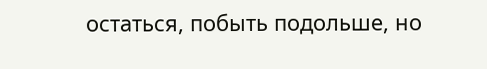остаться, побыть подольше, но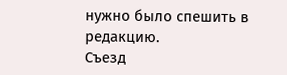нужно было спешить в редакцию.
Съезд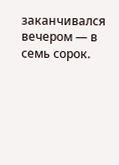заканчивался вечером — в семь сорок.